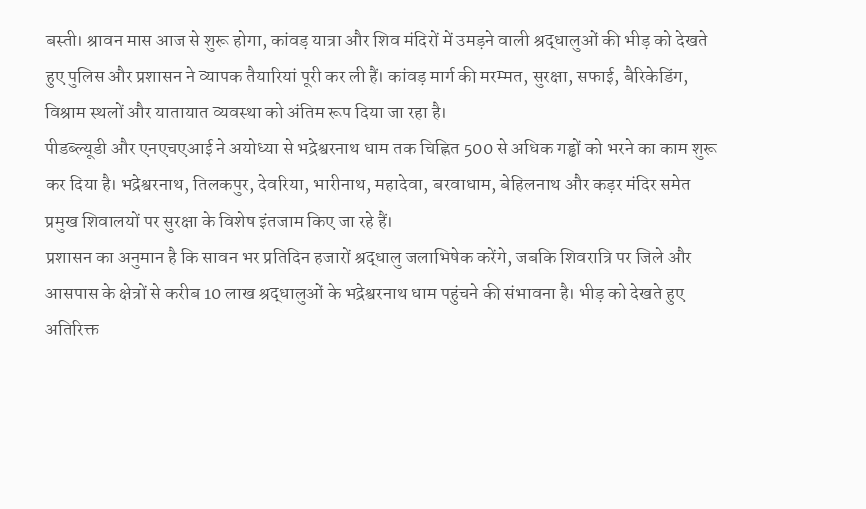बस्ती। श्रावन मास आज से शुरू होगा, कांवड़ यात्रा और शिव मंदिरों में उमड़ने वाली श्रद्धालुओं की भीड़ को देखते हुए पुलिस और प्रशासन ने व्यापक तैयारियां पूरी कर ली हैं। कांवड़ मार्ग की मरम्मत, सुरक्षा, सफाई, बैरिकेडिंग, विश्राम स्थलों और यातायात व्यवस्था को अंतिम रूप दिया जा रहा है।
पीडब्ल्यूडी और एनएचएआई ने अयोध्या से भद्रेश्वरनाथ धाम तक चिह्नित 500 से अधिक गड्ढों को भरने का काम शुरू कर दिया है। भद्रेश्वरनाथ, तिलकपुर, देवरिया, भारीनाथ, महादेवा, बरवाधाम, बेहिलनाथ और कड़र मंदिर समेत प्रमुख शिवालयों पर सुरक्षा के विशेष इंतजाम किए जा रहे हैं।
प्रशासन का अनुमान है कि सावन भर प्रतिदिन हजारों श्रद्धालु जलाभिषेक करेंगे, जबकि शिवरात्रि पर जिले और आसपास के क्षेत्रों से करीब 10 लाख श्रद्धालुओं के भद्रेश्वरनाथ धाम पहुंचने की संभावना है। भीड़ को देखते हुए अतिरिक्त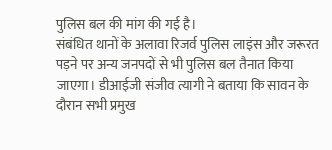पुलिस बल की मांग की गई है।
संबंधित थानों के अलावा रिजर्व पुलिस लाइंस और जरूरत पड़ने पर अन्य जनपदों से भी पुलिस बल तैनात किया जाएगा। डीआईजी संजीव त्यागी ने बताया कि सावन के दौरान सभी प्रमुख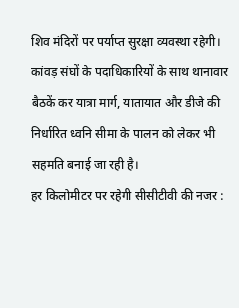शिव मंदिरों पर पर्याप्त सुरक्षा व्यवस्था रहेगी। कांवड़ संघों के पदाधिकारियों के साथ थानावार बैठकें कर यात्रा मार्ग, यातायात और डीजे की निर्धारित ध्वनि सीमा के पालन को लेकर भी सहमति बनाई जा रही है।
हर किलोमीटर पर रहेगी सीसीटीवी की नजर :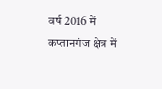वर्ष 2016 में कप्तानगंज क्षेत्र में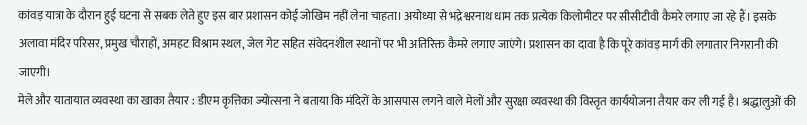कांवड़ यात्रा के दौरान हुई घटना से सबक लेते हुए इस बार प्रशासन कोई जोखिम नहीं लेना चाहता। अयोध्या से भद्रेश्वरनाथ धाम तक प्रत्येक किलोमीटर पर सीसीटीवी कैमरे लगाए जा रहे हैं। इसके अलावा मंदिर परिसर, प्रमुख चौराहों, अमहट विश्राम स्थल, जेल गेट सहित संवेदनशील स्थानों पर भी अतिरिक्त कैमरे लगाए जाएंगे। प्रशासन का दावा है कि पूरे कांवड़ मार्ग की लगातार निगरानी की जाएगी।
मेले और यातायात व्यवस्था का खाका तैयार : डीएम कृत्तिका ज्योत्सना ने बताया कि मंदिरों के आसपास लगने वाले मेलों और सुरक्षा व्यवस्था की विस्तृत कार्ययोजना तैयार कर ली गई है। श्रद्धालुओं की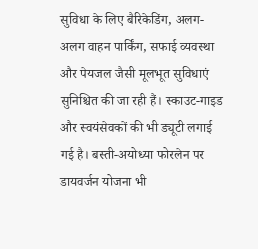सुविधा के लिए बैरिकेडिंग, अलग-अलग वाहन पार्किंग, सफाई व्यवस्था और पेयजल जैसी मूलभूत सुविधाएं सुनिश्चित की जा रही हैं। स्काउट-गाइड और स्वयंसेवकों की भी ड्यूटी लगाई गई है। बस्ती-अयोध्या फोरलेन पर डायवर्जन योजना भी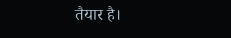तैयार है।